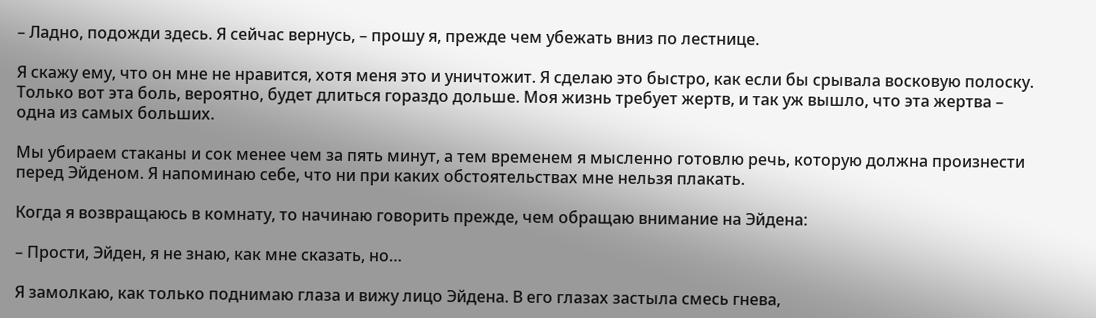– Ладно, подожди здесь. Я сейчас вернусь, – прошу я, прежде чем убежать вниз по лестнице.

Я скажу ему, что он мне не нравится, хотя меня это и уничтожит. Я сделаю это быстро, как если бы срывала восковую полоску. Только вот эта боль, вероятно, будет длиться гораздо дольше. Моя жизнь требует жертв, и так уж вышло, что эта жертва – одна из самых больших.

Мы убираем стаканы и сок менее чем за пять минут, а тем временем я мысленно готовлю речь, которую должна произнести перед Эйденом. Я напоминаю себе, что ни при каких обстоятельствах мне нельзя плакать.

Когда я возвращаюсь в комнату, то начинаю говорить прежде, чем обращаю внимание на Эйдена:

– Прости, Эйден, я не знаю, как мне сказать, но…

Я замолкаю, как только поднимаю глаза и вижу лицо Эйдена. В его глазах застыла смесь гнева,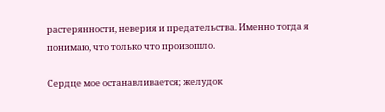растерянности, неверия и предательства. Именно тогда я понимаю, что только что произошло.

Сердце мое останавливается; желудок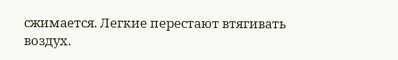сжимается. Легкие перестают втягивать воздух.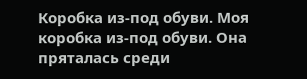Коробка из-под обуви. Моя коробка из-под обуви. Она пряталась среди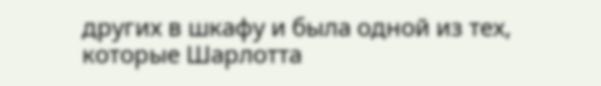других в шкафу и была одной из тех, которые Шарлотта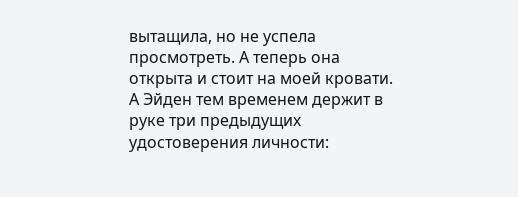вытащила, но не успела просмотреть. А теперь она открыта и стоит на моей кровати. А Эйден тем временем держит в руке три предыдущих удостоверения личности: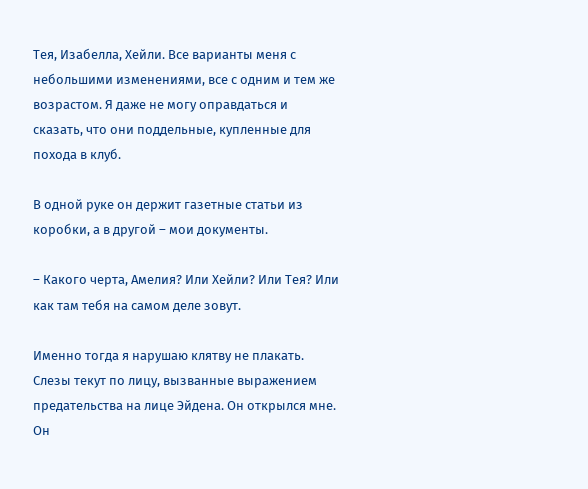Тея, Изабелла, Хейли. Все варианты меня с небольшими изменениями, все с одним и тем же возрастом. Я даже не могу оправдаться и сказать, что они поддельные, купленные для похода в клуб.

В одной руке он держит газетные статьи из коробки, а в другой – мои документы.

– Какого черта, Амелия? Или Хейли? Или Тея? Или как там тебя на самом деле зовут.

Именно тогда я нарушаю клятву не плакать. Слезы текут по лицу, вызванные выражением предательства на лице Эйдена. Он открылся мне. Он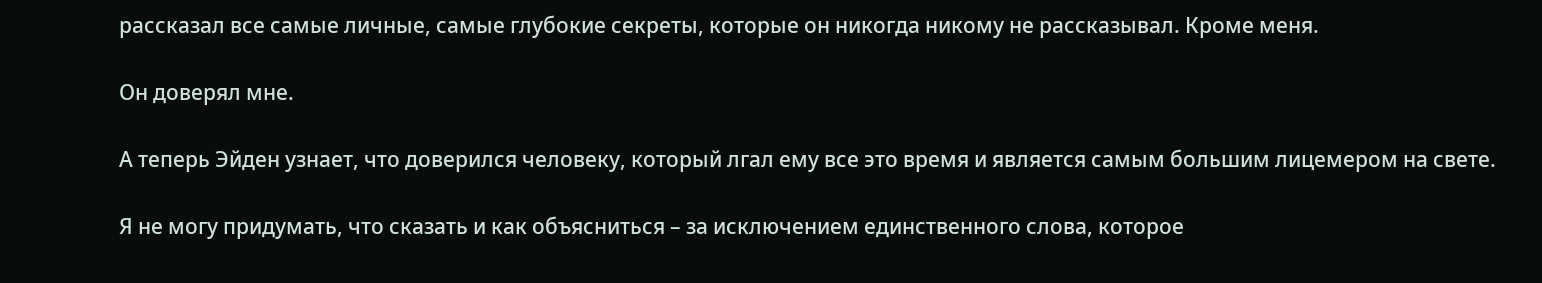рассказал все самые личные, самые глубокие секреты, которые он никогда никому не рассказывал. Кроме меня.

Он доверял мне.

А теперь Эйден узнает, что доверился человеку, который лгал ему все это время и является самым большим лицемером на свете.

Я не могу придумать, что сказать и как объясниться – за исключением единственного слова, которое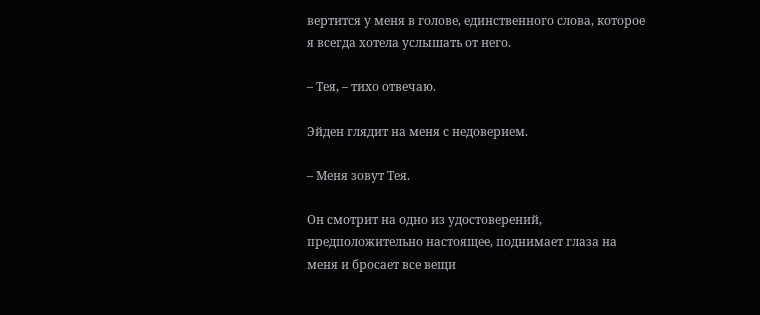вертится у меня в голове, единственного слова, которое я всегда хотела услышать от него.

– Тея, – тихо отвечаю.

Эйден глядит на меня с недоверием.

– Меня зовут Тея.

Он смотрит на одно из удостоверений, предположительно настоящее, поднимает глаза на меня и бросает все вещи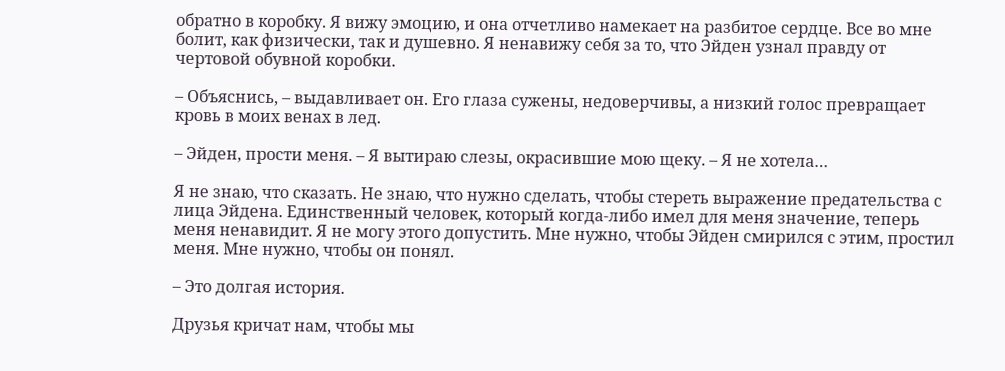обратно в коробку. Я вижу эмоцию, и она отчетливо намекает на разбитое сердце. Все во мне болит, как физически, так и душевно. Я ненавижу себя за то, что Эйден узнал правду от чертовой обувной коробки.

– Объяснись, – выдавливает он. Его глаза сужены, недоверчивы, а низкий голос превращает кровь в моих венах в лед.

– Эйден, прости меня. – Я вытираю слезы, окрасившие мою щеку. – Я не хотела…

Я не знаю, что сказать. Не знаю, что нужно сделать, чтобы стереть выражение предательства с лица Эйдена. Единственный человек, который когда-либо имел для меня значение, теперь меня ненавидит. Я не могу этого допустить. Мне нужно, чтобы Эйден смирился с этим, простил меня. Мне нужно, чтобы он понял.

– Это долгая история.

Друзья кричат нам, чтобы мы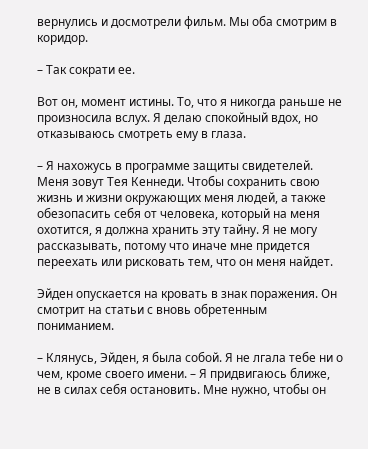вернулись и досмотрели фильм. Мы оба смотрим в коридор.

– Так сократи ее.

Вот он, момент истины. То, что я никогда раньше не произносила вслух. Я делаю спокойный вдох, но отказываюсь смотреть ему в глаза.

– Я нахожусь в программе защиты свидетелей. Меня зовут Тея Кеннеди. Чтобы сохранить свою жизнь и жизни окружающих меня людей, а также обезопасить себя от человека, который на меня охотится, я должна хранить эту тайну. Я не могу рассказывать, потому что иначе мне придется переехать или рисковать тем, что он меня найдет.

Эйден опускается на кровать в знак поражения. Он смотрит на статьи с вновь обретенным пониманием.

– Клянусь, Эйден, я была собой. Я не лгала тебе ни о чем, кроме своего имени. – Я придвигаюсь ближе, не в силах себя остановить. Мне нужно, чтобы он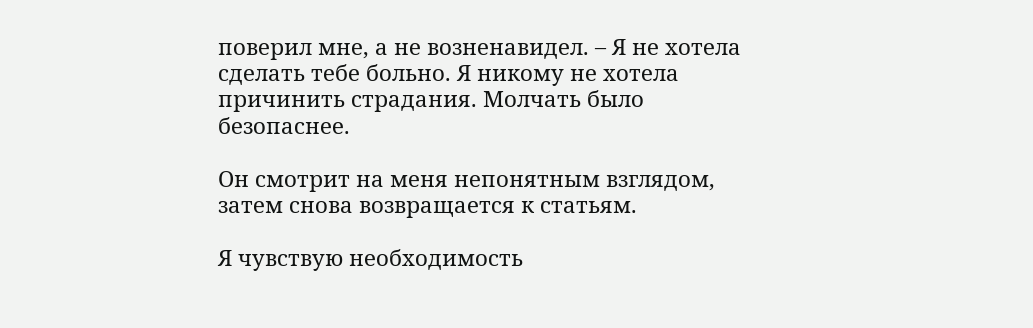поверил мне, а не возненавидел. – Я не хотела сделать тебе больно. Я никому не хотела причинить страдания. Молчать было безопаснее.

Он смотрит на меня непонятным взглядом, затем снова возвращается к статьям.

Я чувствую необходимость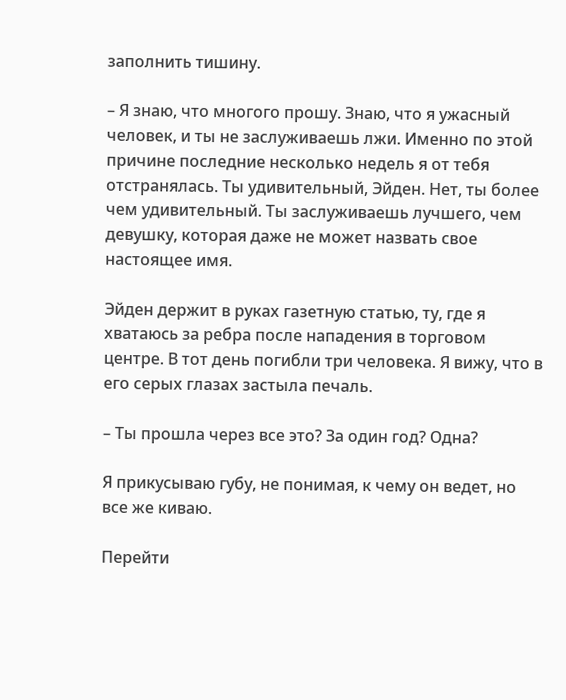заполнить тишину.

– Я знаю, что многого прошу. Знаю, что я ужасный человек, и ты не заслуживаешь лжи. Именно по этой причине последние несколько недель я от тебя отстранялась. Ты удивительный, Эйден. Нет, ты более чем удивительный. Ты заслуживаешь лучшего, чем девушку, которая даже не может назвать свое настоящее имя.

Эйден держит в руках газетную статью, ту, где я хватаюсь за ребра после нападения в торговом центре. В тот день погибли три человека. Я вижу, что в его серых глазах застыла печаль.

– Ты прошла через все это? За один год? Одна?

Я прикусываю губу, не понимая, к чему он ведет, но все же киваю.

Перейти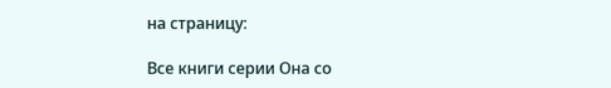на страницу:

Все книги серии Она со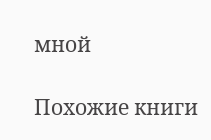мной

Похожие книги